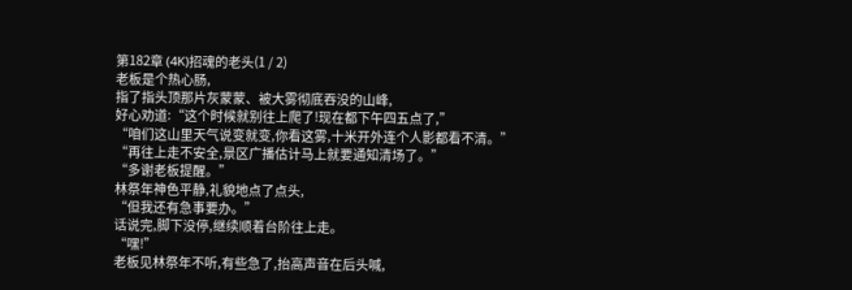第182章 (4K)招魂的老头(1 / 2)
老板是个热心肠,
指了指头顶那片灰蒙蒙、被大雾彻底吞没的山峰,
好心劝道:“这个时候就别往上爬了!现在都下午四五点了,”
“咱们这山里天气说变就变,你看这雾,十米开外连个人影都看不清。”
“再往上走不安全,景区广播估计马上就要通知清场了。”
“多谢老板提醒。”
林祭年神色平静,礼貌地点了点头,
“但我还有急事要办。”
话说完,脚下没停,继续顺着台阶往上走。
“嘿!”
老板见林祭年不听,有些急了,抬高声音在后头喊,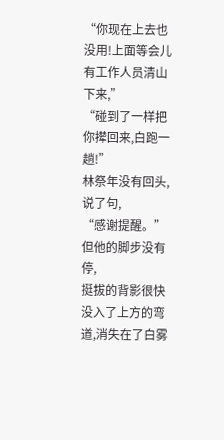“你现在上去也没用!上面等会儿有工作人员清山下来,”
“碰到了一样把你撵回来,白跑一趟!”
林祭年没有回头,说了句,
“感谢提醒。”
但他的脚步没有停,
挺拔的背影很快没入了上方的弯道,消失在了白雾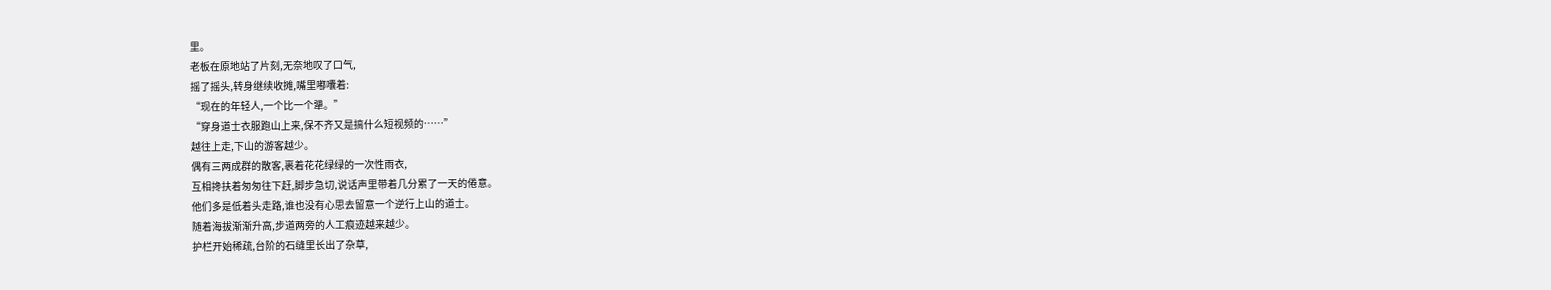里。
老板在原地站了片刻,无奈地叹了口气,
摇了摇头,转身继续收摊,嘴里嘟囔着:
“现在的年轻人,一个比一个犟。”
“穿身道士衣服跑山上来,保不齐又是搞什么短视频的……”
越往上走,下山的游客越少。
偶有三两成群的散客,裹着花花绿绿的一次性雨衣,
互相搀扶着匆匆往下赶,脚步急切,说话声里带着几分累了一天的倦意。
他们多是低着头走路,谁也没有心思去留意一个逆行上山的道士。
随着海拔渐渐升高,步道两旁的人工痕迹越来越少。
护栏开始稀疏,台阶的石缝里长出了杂草,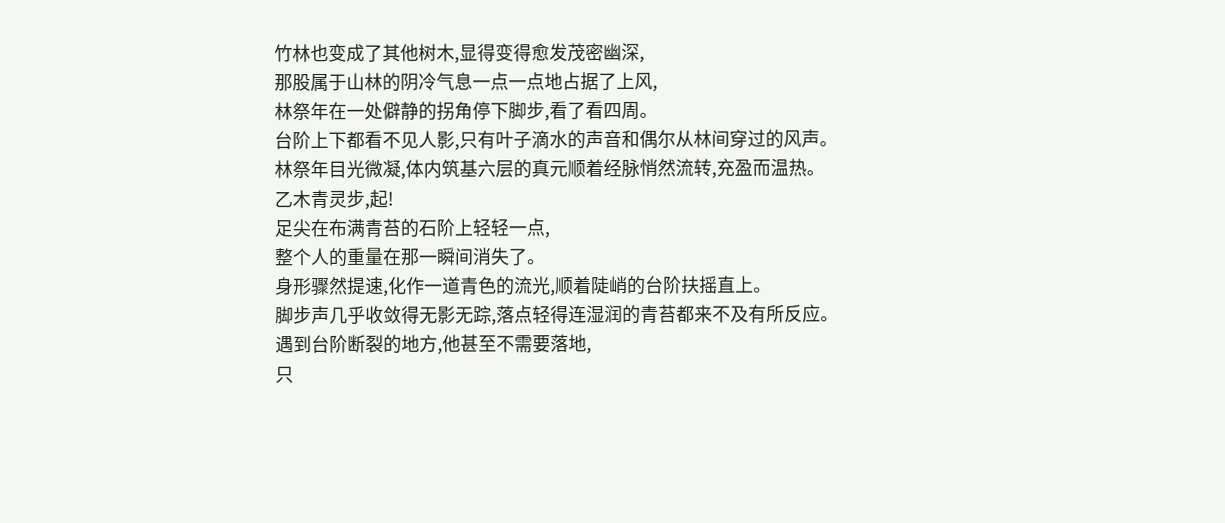竹林也变成了其他树木,显得变得愈发茂密幽深,
那股属于山林的阴冷气息一点一点地占据了上风,
林祭年在一处僻静的拐角停下脚步,看了看四周。
台阶上下都看不见人影,只有叶子滴水的声音和偶尔从林间穿过的风声。
林祭年目光微凝,体内筑基六层的真元顺着经脉悄然流转,充盈而温热。
乙木青灵步,起!
足尖在布满青苔的石阶上轻轻一点,
整个人的重量在那一瞬间消失了。
身形骤然提速,化作一道青色的流光,顺着陡峭的台阶扶摇直上。
脚步声几乎收敛得无影无踪,落点轻得连湿润的青苔都来不及有所反应。
遇到台阶断裂的地方,他甚至不需要落地,
只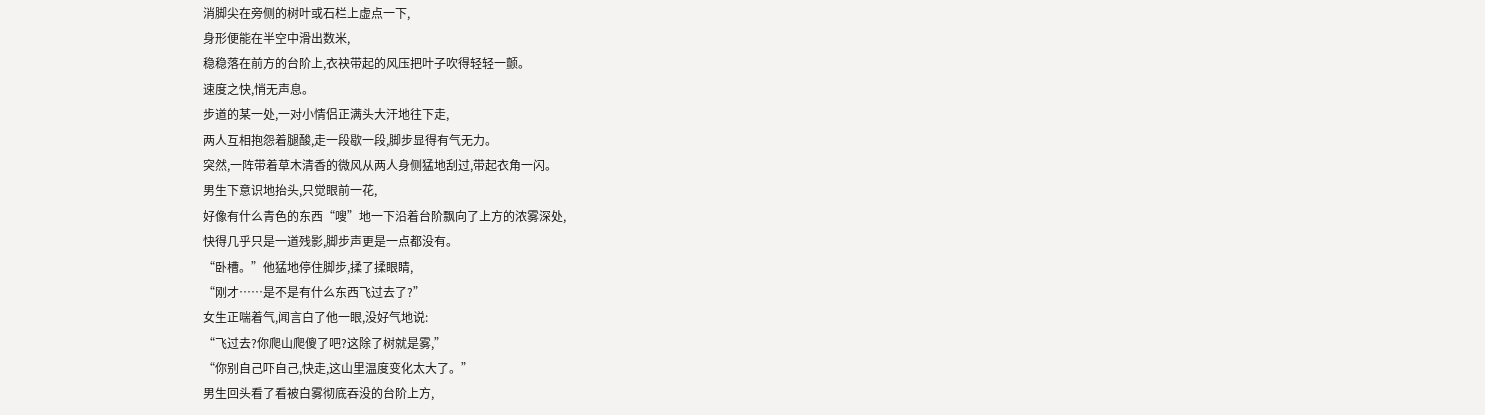消脚尖在旁侧的树叶或石栏上虚点一下,
身形便能在半空中滑出数米,
稳稳落在前方的台阶上,衣袂带起的风压把叶子吹得轻轻一颤。
速度之快,悄无声息。
步道的某一处,一对小情侣正满头大汗地往下走,
两人互相抱怨着腿酸,走一段歇一段,脚步显得有气无力。
突然,一阵带着草木清香的微风从两人身侧猛地刮过,带起衣角一闪。
男生下意识地抬头,只觉眼前一花,
好像有什么青色的东西“嗖”地一下沿着台阶飘向了上方的浓雾深处,
快得几乎只是一道残影,脚步声更是一点都没有。
“卧槽。”他猛地停住脚步,揉了揉眼睛,
“刚才……是不是有什么东西飞过去了?”
女生正喘着气,闻言白了他一眼,没好气地说:
“飞过去?你爬山爬傻了吧?这除了树就是雾,”
“你别自己吓自己,快走,这山里温度变化太大了。”
男生回头看了看被白雾彻底吞没的台阶上方,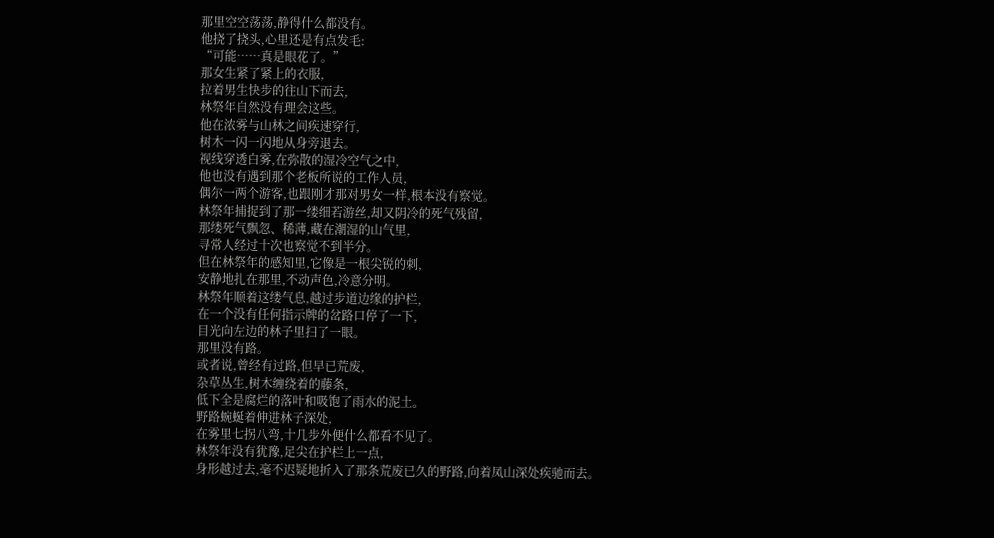那里空空荡荡,静得什么都没有。
他挠了挠头,心里还是有点发毛:
“可能……真是眼花了。”
那女生紧了紧上的衣服,
拉着男生快步的往山下而去,
林祭年自然没有理会这些。
他在浓雾与山林之间疾速穿行,
树木一闪一闪地从身旁退去。
视线穿透白雾,在弥散的湿冷空气之中,
他也没有遇到那个老板所说的工作人员,
偶尔一两个游客,也跟刚才那对男女一样,根本没有察觉。
林祭年捕捉到了那一缕细若游丝,却又阴冷的死气残留,
那缕死气飘忽、稀薄,藏在潮湿的山气里,
寻常人经过十次也察觉不到半分。
但在林祭年的感知里,它像是一根尖锐的刺,
安静地扎在那里,不动声色,冷意分明。
林祭年顺着这缕气息,越过步道边缘的护栏,
在一个没有任何指示牌的岔路口停了一下,
目光向左边的林子里扫了一眼。
那里没有路。
或者说,曾经有过路,但早已荒废,
杂草丛生,树木缠绕着的藤条,
低下全是腐烂的落叶和吸饱了雨水的泥土。
野路蜿蜒着伸进林子深处,
在雾里七拐八弯,十几步外便什么都看不见了。
林祭年没有犹豫,足尖在护栏上一点,
身形越过去,毫不迟疑地折入了那条荒废已久的野路,向着凤山深处疾驰而去。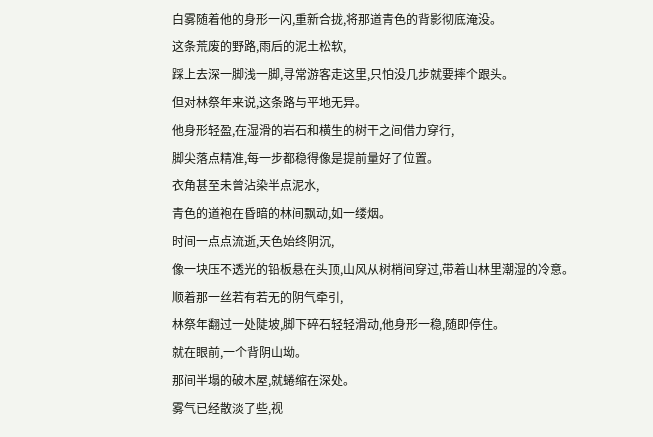白雾随着他的身形一闪,重新合拢,将那道青色的背影彻底淹没。
这条荒废的野路,雨后的泥土松软,
踩上去深一脚浅一脚,寻常游客走这里,只怕没几步就要摔个跟头。
但对林祭年来说,这条路与平地无异。
他身形轻盈,在湿滑的岩石和横生的树干之间借力穿行,
脚尖落点精准,每一步都稳得像是提前量好了位置。
衣角甚至未曾沾染半点泥水,
青色的道袍在昏暗的林间飘动,如一缕烟。
时间一点点流逝,天色始终阴沉,
像一块压不透光的铅板悬在头顶,山风从树梢间穿过,带着山林里潮湿的冷意。
顺着那一丝若有若无的阴气牵引,
林祭年翻过一处陡坡,脚下碎石轻轻滑动,他身形一稳,随即停住。
就在眼前,一个背阴山坳。
那间半塌的破木屋,就蜷缩在深处。
雾气已经散淡了些,视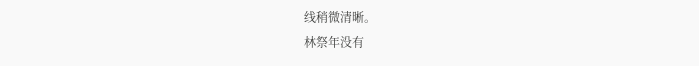线稍微清晰。
林祭年没有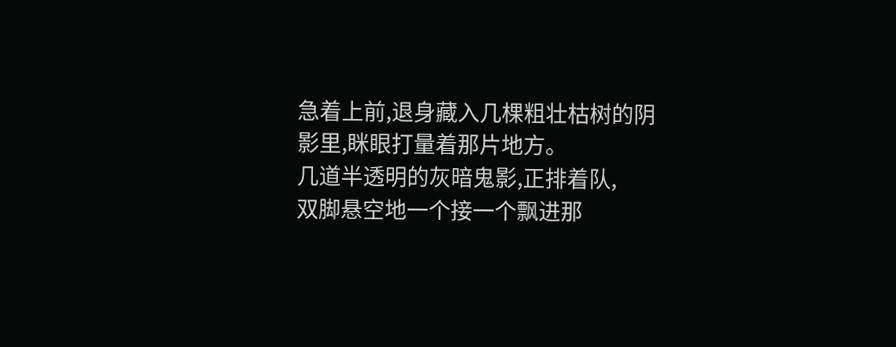急着上前,退身藏入几棵粗壮枯树的阴影里,眯眼打量着那片地方。
几道半透明的灰暗鬼影,正排着队,
双脚悬空地一个接一个飘进那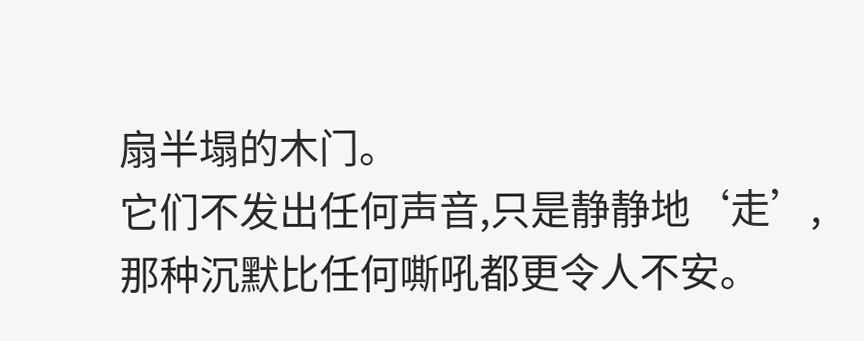扇半塌的木门。
它们不发出任何声音,只是静静地‘走’,
那种沉默比任何嘶吼都更令人不安。